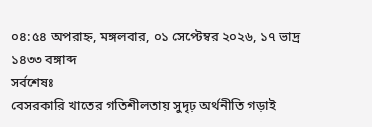০৪:৫৪ অপরাহ্ন, মঙ্গলবার, ০১ সেপ্টেম্বর ২০২৬, ১৭ ভাদ্র ১৪৩৩ বঙ্গাব্দ
সর্বশেষঃ
বেসরকারি খাতের গতিশীলতায় সুদৃঢ় অর্থনীতি গড়াই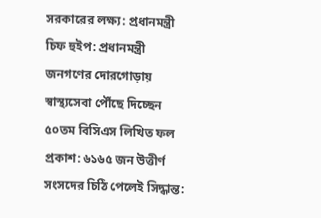সরকারের লক্ষ্য: প্রধানমন্ত্রী চিফ হুইপ: প্রধানমন্ত্রী জনগণের দোরগোড়ায় স্বাস্থ্যসেবা পৌঁছে দিচ্ছেন ৫০তম বিসিএস লিখিত ফল প্রকাশ: ৬১৬৫ জন উত্তীর্ণ সংসদের চিঠি পেলেই সিদ্ধান্ত: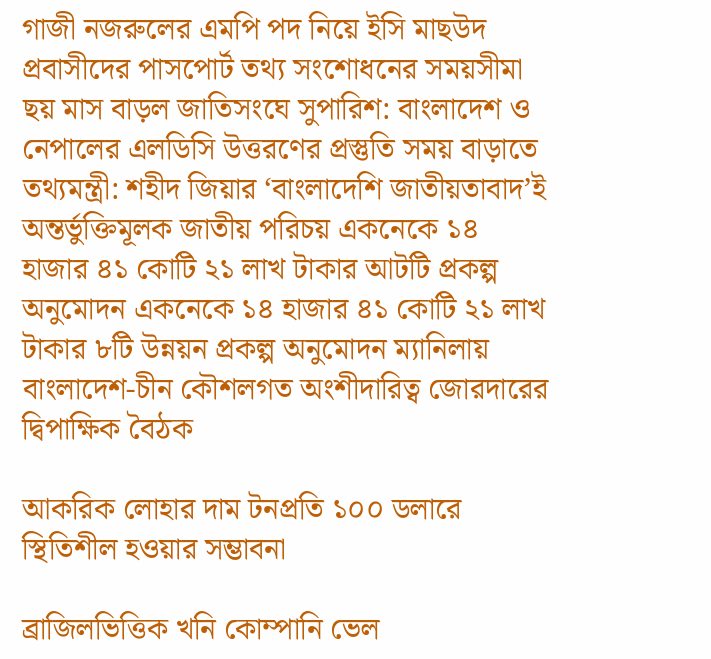গাজী নজরুলের এমপি পদ নিয়ে ইসি মাছউদ প্রবাসীদের পাসপোর্ট তথ্য সংশোধনের সময়সীমা ছয় মাস বাড়ল জাতিসংঘে সুপারিশ: বাংলাদেশ ও নেপালের এলডিসি উত্তরণের প্রস্তুতি সময় বাড়াতে তথ্যমন্ত্রী: শহীদ জিয়ার ‘বাংলাদেশি জাতীয়তাবাদ’ই অন্তর্ভুক্তিমূলক জাতীয় পরিচয় একনেকে ১৪ হাজার ৪১ কোটি ২১ লাখ টাকার আটটি প্রকল্প অনুমোদন একনেকে ১৪ হাজার ৪১ কোটি ২১ লাখ টাকার ৮টি উন্নয়ন প্রকল্প অনুমোদন ম্যানিলায় বাংলাদেশ-চীন কৌশলগত অংশীদারিত্ব জোরদারের দ্বিপাক্ষিক বৈঠক

আকরিক লোহার দাম টনপ্রতি ১০০ ডলারে স্থিতিশীল হওয়ার সম্ভাবনা

ব্রাজিলভিত্তিক খনি কোম্পানি ভেল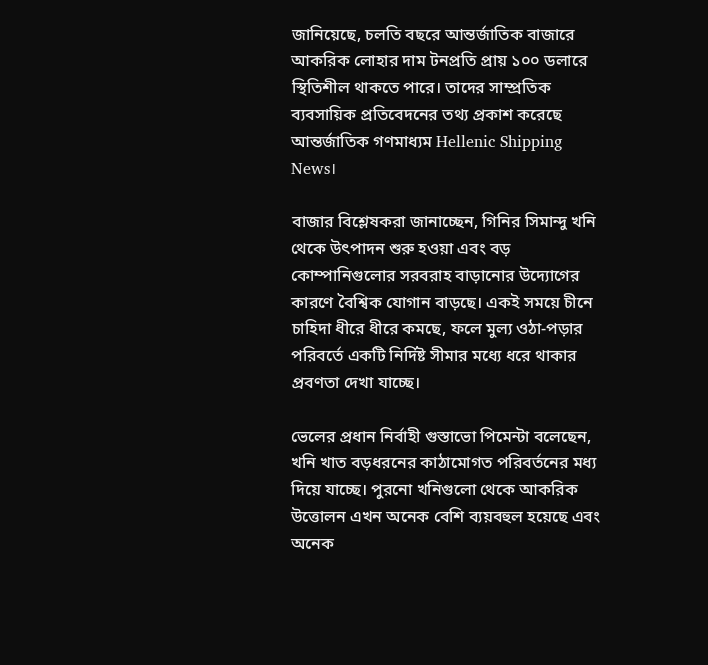জানিয়েছে, চলতি বছরে আন্তর্জাতিক বাজারে আকরিক লোহার দাম টনপ্রতি প্রায় ১০০ ডলারে স্থিতিশীল থাকতে পারে। তাদের সাম্প্রতিক ব্যবসায়িক প্রতিবেদনের তথ্য প্রকাশ করেছে আন্তর্জাতিক গণমাধ্যম Hellenic Shipping News।

বাজার বিশ্লেষকরা জানাচ্ছেন, গিনির সিমান্দু খনি থেকে উৎপাদন শুরু হওয়া এবং বড় কোম্পানিগুলোর সরবরাহ বাড়ানোর উদ্যোগের কারণে বৈশ্বিক যোগান বাড়ছে। একই সময়ে চীনে চাহিদা ধীরে ধীরে কমছে, ফলে মুল্য ওঠা-পড়ার পরিবর্তে একটি নির্দিষ্ট সীমার মধ্যে ধরে থাকার প্রবণতা দেখা যাচ্ছে।

ভেলের প্রধান নির্বাহী গুস্তাভো পিমেন্টা বলেছেন, খনি খাত বড়ধরনের কাঠামোগত পরিবর্তনের মধ্য দিয়ে যাচ্ছে। পুরনো খনিগুলো থেকে আকরিক উত্তোলন এখন অনেক বেশি ব্যয়বহুল হয়েছে এবং অনেক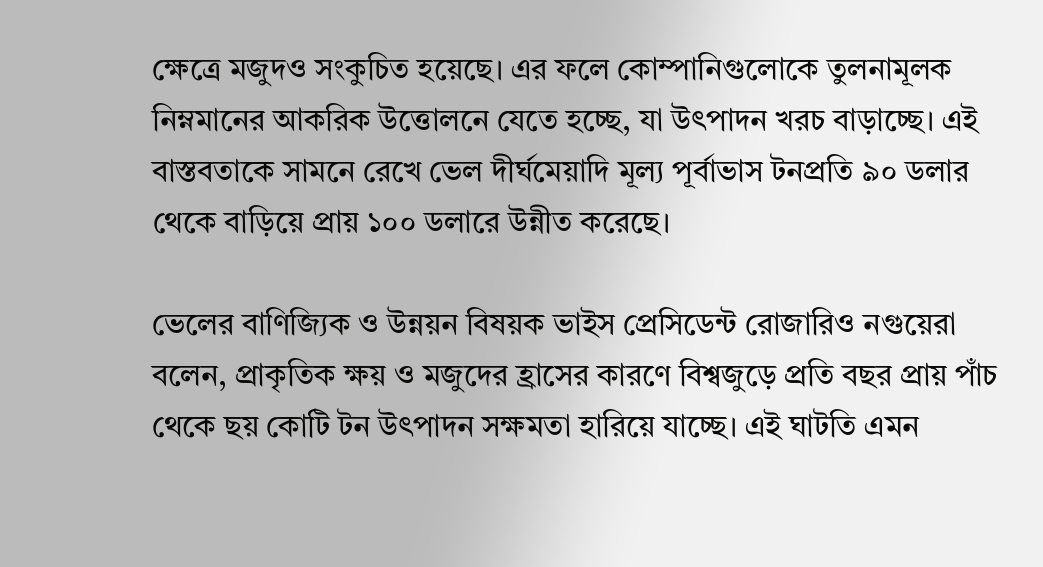ক্ষেত্রে মজুদও সংকুচিত হয়েছে। এর ফলে কোম্পানিগুলোকে তুলনামূলক নিম্নমানের আকরিক উত্তোলনে যেতে হচ্ছে, যা উৎপাদন খরচ বাড়াচ্ছে। এই বাস্তবতাকে সামনে রেখে ভেল দীর্ঘমেয়াদি মূল্য পূর্বাভাস টনপ্রতি ৯০ ডলার থেকে বাড়িয়ে প্রায় ১০০ ডলারে উন্নীত করেছে।

ভেলের বাণিজ্যিক ও উন্নয়ন বিষয়ক ভাইস প্রেসিডেন্ট রোজারিও নগুয়েরা বলেন, প্রাকৃতিক ক্ষয় ও মজুদের হ্রাসের কারণে বিশ্বজুড়ে প্রতি বছর প্রায় পাঁচ থেকে ছয় কোটি টন উৎপাদন সক্ষমতা হারিয়ে যাচ্ছে। এই ঘাটতি এমন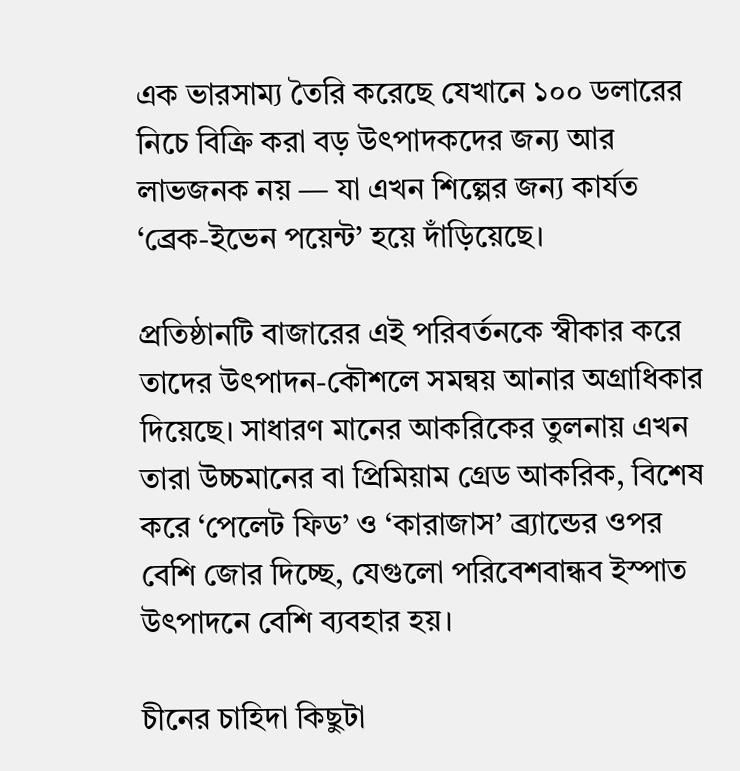এক ভারসাম্য তৈরি করেছে যেখানে ১০০ ডলারের নিচে বিক্রি করা বড় উৎপাদকদের জন্য আর লাভজনক নয় — যা এখন শিল্পের জন্য কার্যত ‘ব্রেক-ইভেন পয়েন্ট’ হয়ে দাঁড়িয়েছে।

প্রতিষ্ঠানটি বাজারের এই পরিবর্তনকে স্বীকার করে তাদের উৎপাদন-কৌশলে সমন্বয় আনার অগ্রাধিকার দিয়েছে। সাধারণ মানের আকরিকের তুলনায় এখন তারা উচ্চমানের বা প্রিমিয়াম গ্রেড আকরিক, বিশেষ করে ‘পেলেট ফিড’ ও ‘কারাজাস’ ব্র্যান্ডের ওপর বেশি জোর দিচ্ছে, যেগুলো পরিবেশবান্ধব ইস্পাত উৎপাদনে বেশি ব্যবহার হয়।

চীনের চাহিদা কিছুটা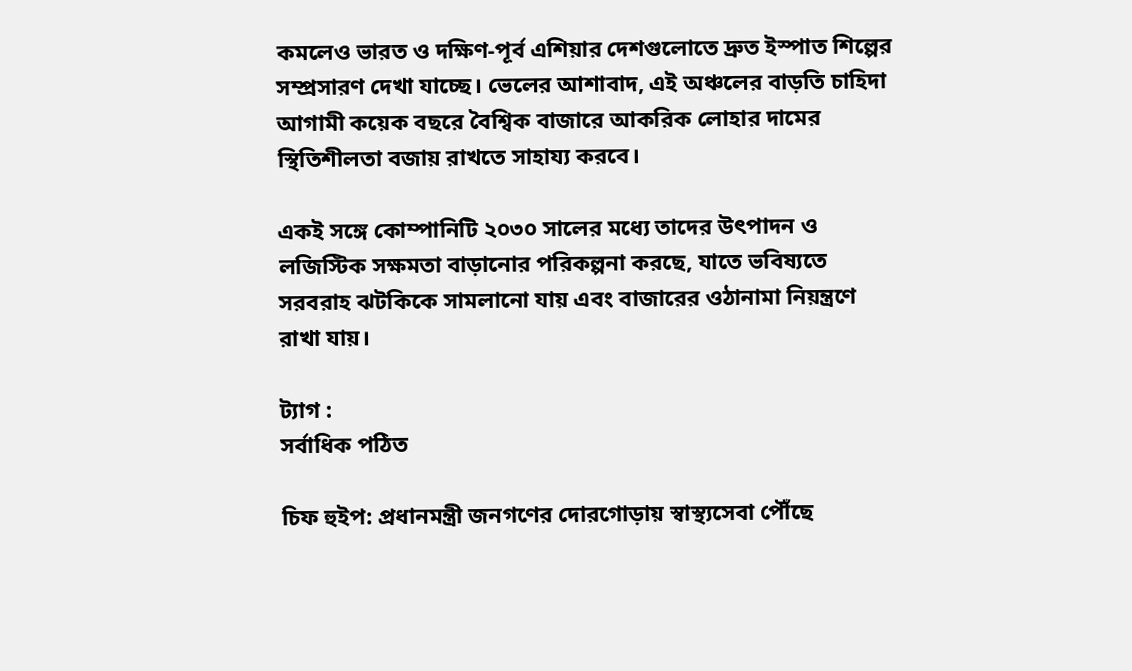কমলেও ভারত ও দক্ষিণ-পূর্ব এশিয়ার দেশগুলোতে দ্রুত ইস্পাত শিল্পের সম্প্রসারণ দেখা যাচ্ছে। ভেলের আশাবাদ, এই অঞ্চলের বাড়তি চাহিদা আগামী কয়েক বছরে বৈশ্বিক বাজারে আকরিক লোহার দামের স্থিতিশীলতা বজায় রাখতে সাহায্য করবে।

একই সঙ্গে কোম্পানিটি ২০৩০ সালের মধ্যে তাদের উৎপাদন ও লজিস্টিক সক্ষমতা বাড়ানোর পরিকল্পনা করছে, যাতে ভবিষ্যতে সরবরাহ ঝটকিকে সামলানো যায় এবং বাজারের ওঠানামা নিয়ন্ত্রণে রাখা যায়।

ট্যাগ :
সর্বাধিক পঠিত

চিফ হুইপ: প্রধানমন্ত্রী জনগণের দোরগোড়ায় স্বাস্থ্যসেবা পৌঁছে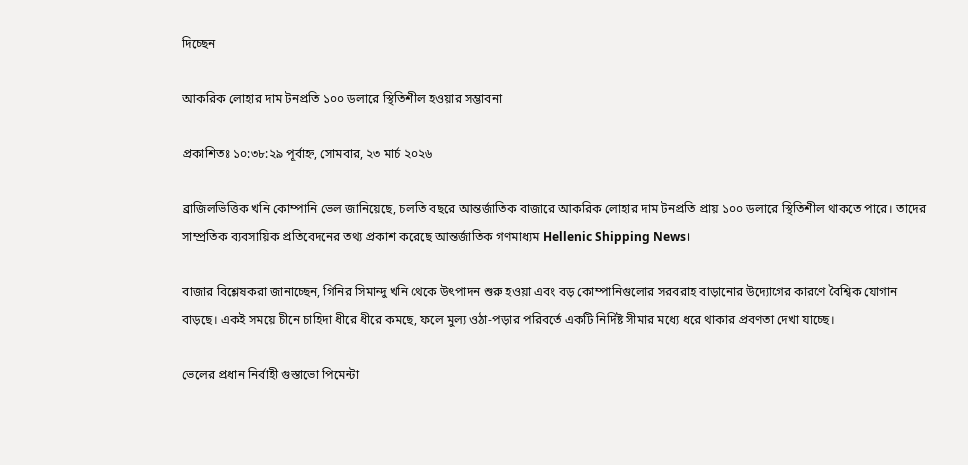দিচ্ছেন

আকরিক লোহার দাম টনপ্রতি ১০০ ডলারে স্থিতিশীল হওয়ার সম্ভাবনা

প্রকাশিতঃ ১০:৩৮:২৯ পূর্বাহ্ন, সোমবার, ২৩ মার্চ ২০২৬

ব্রাজিলভিত্তিক খনি কোম্পানি ভেল জানিয়েছে, চলতি বছরে আন্তর্জাতিক বাজারে আকরিক লোহার দাম টনপ্রতি প্রায় ১০০ ডলারে স্থিতিশীল থাকতে পারে। তাদের সাম্প্রতিক ব্যবসায়িক প্রতিবেদনের তথ্য প্রকাশ করেছে আন্তর্জাতিক গণমাধ্যম Hellenic Shipping News।

বাজার বিশ্লেষকরা জানাচ্ছেন, গিনির সিমান্দু খনি থেকে উৎপাদন শুরু হওয়া এবং বড় কোম্পানিগুলোর সরবরাহ বাড়ানোর উদ্যোগের কারণে বৈশ্বিক যোগান বাড়ছে। একই সময়ে চীনে চাহিদা ধীরে ধীরে কমছে, ফলে মুল্য ওঠা-পড়ার পরিবর্তে একটি নির্দিষ্ট সীমার মধ্যে ধরে থাকার প্রবণতা দেখা যাচ্ছে।

ভেলের প্রধান নির্বাহী গুস্তাভো পিমেন্টা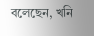বলেছেন, খনি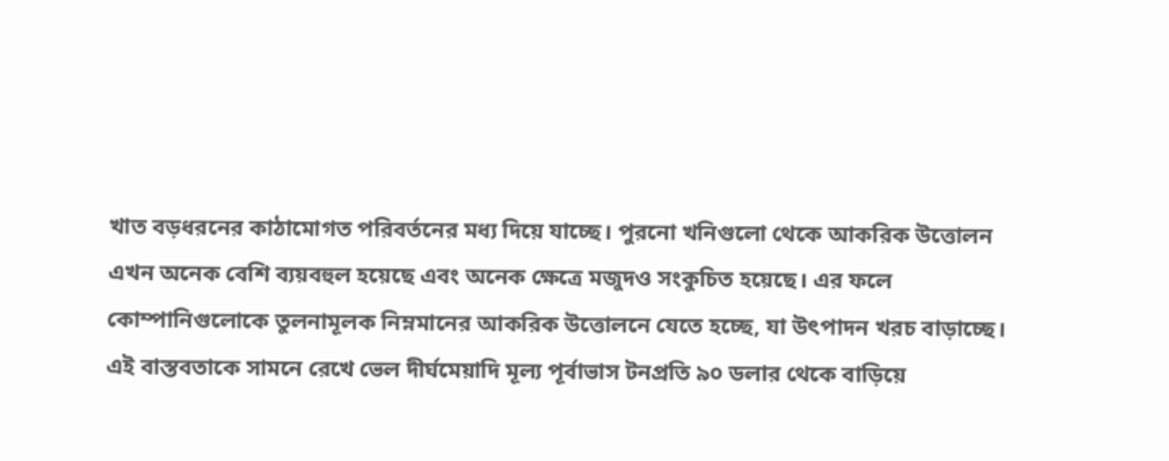খাত বড়ধরনের কাঠামোগত পরিবর্তনের মধ্য দিয়ে যাচ্ছে। পুরনো খনিগুলো থেকে আকরিক উত্তোলন এখন অনেক বেশি ব্যয়বহুল হয়েছে এবং অনেক ক্ষেত্রে মজুদও সংকুচিত হয়েছে। এর ফলে কোম্পানিগুলোকে তুলনামূলক নিম্নমানের আকরিক উত্তোলনে যেতে হচ্ছে, যা উৎপাদন খরচ বাড়াচ্ছে। এই বাস্তবতাকে সামনে রেখে ভেল দীর্ঘমেয়াদি মূল্য পূর্বাভাস টনপ্রতি ৯০ ডলার থেকে বাড়িয়ে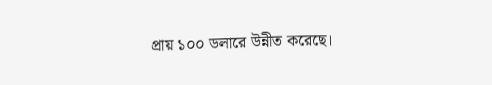প্রায় ১০০ ডলারে উন্নীত করেছে।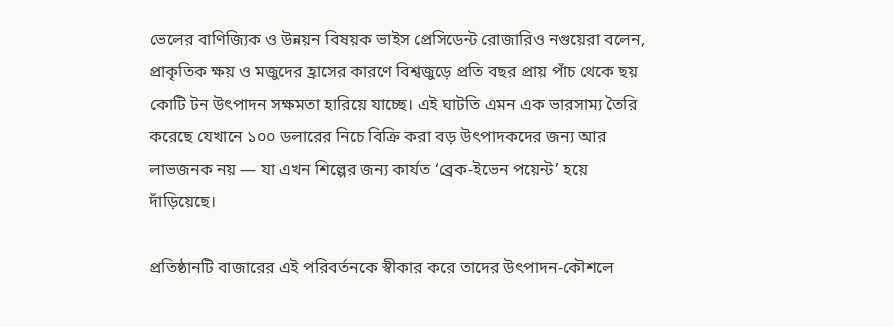ভেলের বাণিজ্যিক ও উন্নয়ন বিষয়ক ভাইস প্রেসিডেন্ট রোজারিও নগুয়েরা বলেন, প্রাকৃতিক ক্ষয় ও মজুদের হ্রাসের কারণে বিশ্বজুড়ে প্রতি বছর প্রায় পাঁচ থেকে ছয় কোটি টন উৎপাদন সক্ষমতা হারিয়ে যাচ্ছে। এই ঘাটতি এমন এক ভারসাম্য তৈরি করেছে যেখানে ১০০ ডলারের নিচে বিক্রি করা বড় উৎপাদকদের জন্য আর লাভজনক নয় — যা এখন শিল্পের জন্য কার্যত ‘ব্রেক-ইভেন পয়েন্ট’ হয়ে দাঁড়িয়েছে।

প্রতিষ্ঠানটি বাজারের এই পরিবর্তনকে স্বীকার করে তাদের উৎপাদন-কৌশলে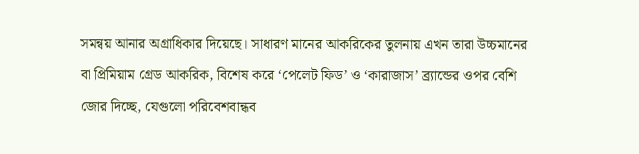সমন্বয় আনার অগ্রাধিকার দিয়েছে। সাধারণ মানের আকরিকের তুলনায় এখন তারা উচ্চমানের বা প্রিমিয়াম গ্রেড আকরিক, বিশেষ করে ‘পেলেট ফিড’ ও ‘কারাজাস’ ব্র্যান্ডের ওপর বেশি জোর দিচ্ছে, যেগুলো পরিবেশবান্ধব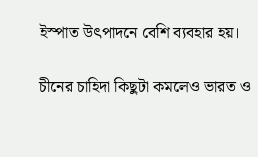ইস্পাত উৎপাদনে বেশি ব্যবহার হয়।

চীনের চাহিদা কিছুটা কমলেও ভারত ও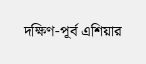দক্ষিণ-পূর্ব এশিয়ার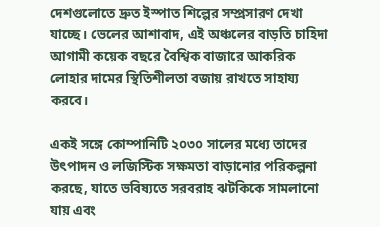দেশগুলোতে দ্রুত ইস্পাত শিল্পের সম্প্রসারণ দেখা যাচ্ছে। ভেলের আশাবাদ, এই অঞ্চলের বাড়তি চাহিদা আগামী কয়েক বছরে বৈশ্বিক বাজারে আকরিক লোহার দামের স্থিতিশীলতা বজায় রাখতে সাহায্য করবে।

একই সঙ্গে কোম্পানিটি ২০৩০ সালের মধ্যে তাদের উৎপাদন ও লজিস্টিক সক্ষমতা বাড়ানোর পরিকল্পনা করছে, যাতে ভবিষ্যতে সরবরাহ ঝটকিকে সামলানো যায় এবং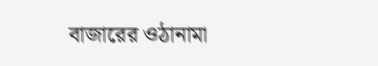বাজারের ওঠানামা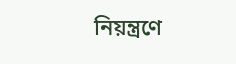নিয়ন্ত্রণে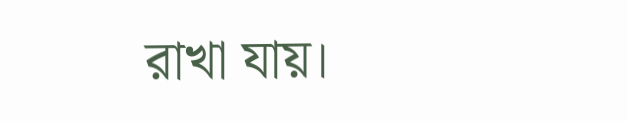রাখা যায়।